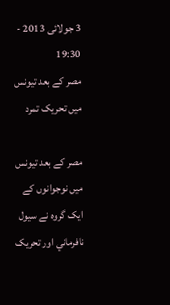3 جولائی 2013 - 19:30
مصر کے بعد تيونس ميں تحريک تمرد

مصر کے بعد تيونس ميں نوجوانوں کے ايک گروہ نے سيول نافرماني اور تحريک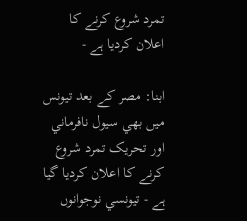تمرد شروع کرنے کا اعلان کرديا ہے -

ابنا: مصر کے بعد تيونس ميں بھي سيول نافرماني اور تحريک تمرد شروع کرنے کا اعلان کرديا گيا ہے - تيونسي نوجوانوں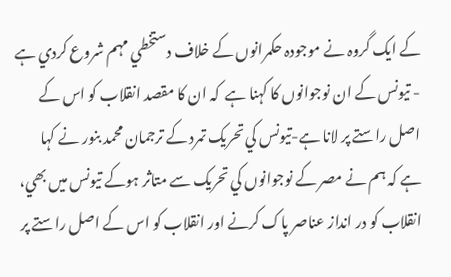کے ايک گروہ نے موجودہ حکمرانوں کے خلاف دستخطي مہم شروع کردي ہے - تيونس کے ان نوجوانوں کا کہنا ہے  کہ ان کا مقصد انقلاب کو اس کے اصل راستے پر لانا ہے-تيونس کي تحريک تمرد کے ترجمان محمد بنور نے کہا ہے کہ ہم نے مصر کے نوجوانوں کي تحريک سے متاثر ہوکے تيونس ميں بھي، انقلاب کو در انداز عناصر پاک کرنے اور انقلاب کو اس کے اصل راستے پر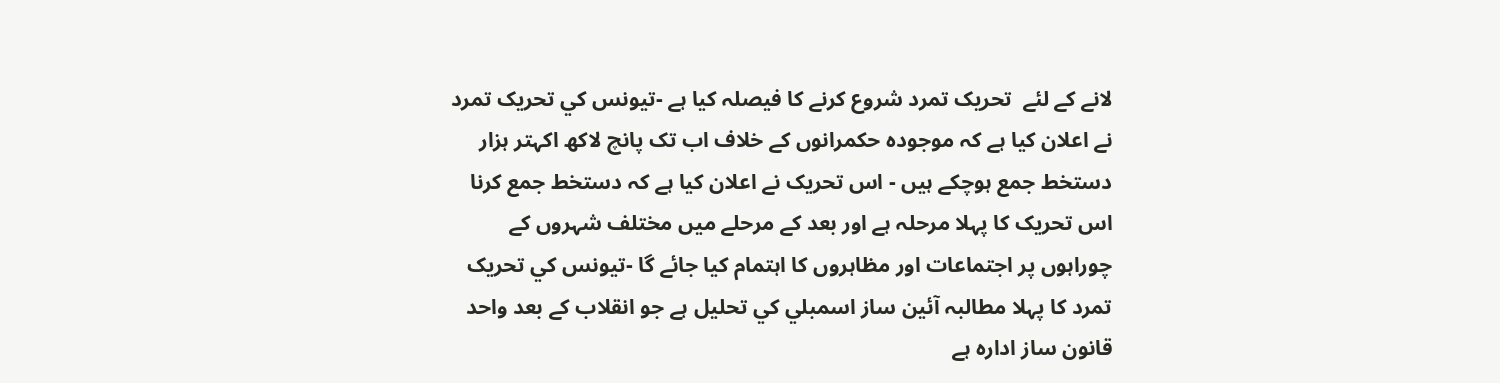لانے کے لئے  تحريک تمرد شروع کرنے کا فيصلہ کيا ہے -تيونس کي تحريک تمرد نے اعلان کيا ہے کہ موجودہ حکمرانوں کے خلاف اب تک پانچ لاکھ اکہتر ہزار دستخط جمع ہوچکے ہيں - اس تحريک نے اعلان کيا ہے کہ دستخط جمع کرنا اس تحريک کا پہلا مرحلہ ہے اور بعد کے مرحلے ميں مختلف شہروں کے چوراہوں پر اجتماعات اور مظاہروں کا اہتمام کيا جائے گا -تيونس کي تحريک تمرد کا پہلا مطالبہ آئين ساز اسمبلي کي تحليل ہے جو انقلاب کے بعد واحد قانون ساز ادارہ ہے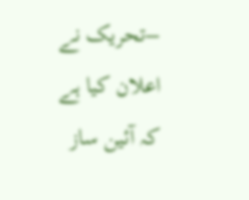–تحريک نے اعلان کيا ہے کہ آئين ساز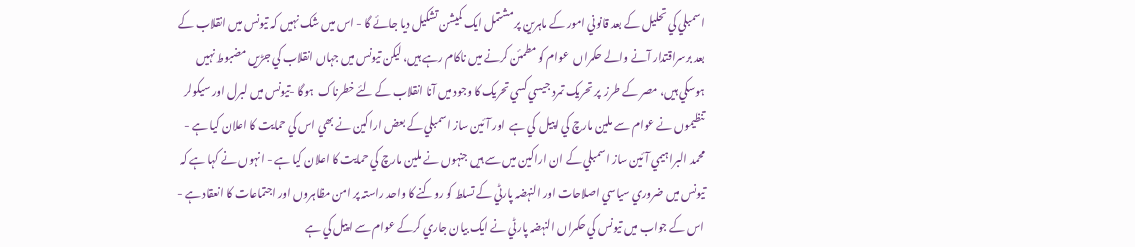اسمبلي کي تحليل کے بعد قانوني امور کے ماہرين پر مشتمل ايک کميشن تشکيل ديا جائے گا - اس ميں شک نہيں کہ تيونس ميں انقلاب کے بعد برسراقتدار آنے والے حکمراں  عوام کو مطمئن کرنے ميں ناکام رہے ہيں، ليکن تيونس ميں جہاں انقلاب کي جڑيں مضبوط نہيں ہوسکي ہيں، مصر کے طرز  پر تحريک تمرد جيسي کسي تحريک کا وجود ميں آنا انقلاب کے لئے خطرناک  ہوگا -تيونس ميں لبرل اور سيکولر تنظيموں نے عوام سے ملين مارچ کي اپيل  کي ہے  اور آئين ساز اسمبلي کے بعض اراکين نے بھي اس کي حمايت کا اعلان کيا ہے - محمد البراہيمي آئين ساز اسمبلي کے ان اراکين ميں سے ہيں جنہوں نے ملين مارچ کي حمايت کا اعلان کيا ہے - انہوں نے کہا ہے کہ تيونس ميں ضروري سياسي اصلاحات اور النہضہ پارٹي کے تسلط کو روکنے کا واحد راستہ پر امن مظاہروں اور اجتماعات کا انعقاد ہے - اس کے جواب ميں تيونس کي حکمراں النہضہ پارٹي نے ايک بيان جاري کرکے عوام سے اپيل کي ہے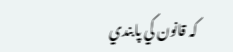کہ قانون کي پابندي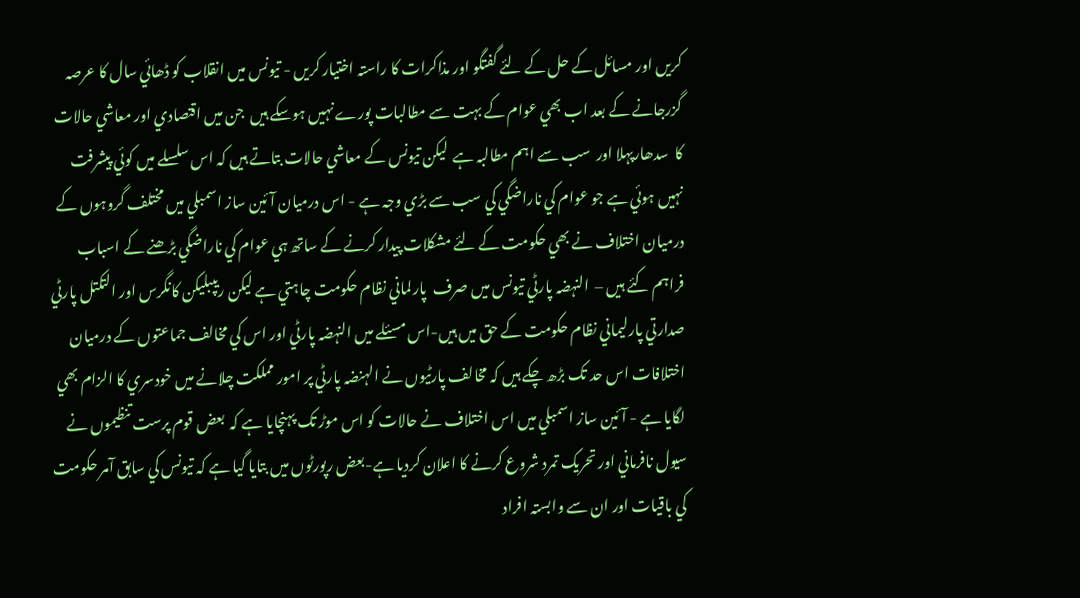کريں اور مسائل کے حل کے لئے گفتگو اور مذاکرات کا راستہ اختيار کريں - تيونس ميں انقلاب کو ڈھائي سال کا عرصہ گزرجانے کے بعد اب بھي عوام کے بہت سے مطالبات پورے نہيں ہوسکے ہيں  جن ميں اقتصادي اور معاشي حالات کا  سدھارپہلا اور  سب سے اہم مطالبہ ہے  ليکن تيونس کے معاشي حالات بتاتے ہيں کہ اس سلسلے ميں کوئي پيشرفت نہيں ہوئي ہے جو عوام کي ناراضگي کي سب سے بڑي وجہ ہے - اس درميان آئين ساز اسمبلي ميں مختلف گروہوں کے درميان اختلاف نے بھي حکومت کے لئے مشکلات پيدار کرنے کے ساتھ ہي عوام کي ناراضگي بڑھنے کے اسباب فراہم کئے ہيں –  النہضہ پارٹي تيونس ميں صرف  پارلماني نظام حکومت چاہتي ہے ليکن ريپبليکن کانگرس اور التکتل پارٹي صدارتي پارليماني نظام حکومت کے حق ميں ہيں-اس مسئلے ميں النہضہ پارٹي اور اس کي مخالف جماعتوں کے درميان اختلافات اس حد تک بڑھ چکے ہيں کہ مخالف پارٹيوں نے الہنضہ پارٹي پر امور مملکت چلانے ميں خودسري کا الزام بھي لگايا ہے - آئين ساز اسمبلي ميں اس اختلاف نے حالات کو اس موڑ تک پہنچايا ہے کہ  بعض قوم پرست تنظيموں نے سيول نافرماني اور تحريک تمرد شروع کرنے کا اعلان کرديا ہے-بعض رپورٹوں ميں بتايا گيا ہے کہ تيونس کي سابق آمر حکومت کي باقيات اور ان سے وابستہ افراد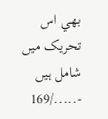بھي اس تحريک ميں شامل ہيں -...../169